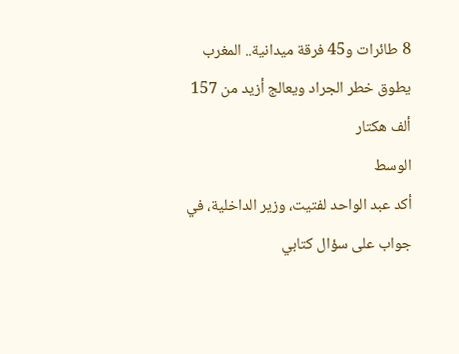8 طائرات و45 فرقة ميدانية.. المغرب يطوق خطر الجراد ويعالج أزيد من 157 ألف هكتار
الوسط
أكد عبد الواحد لفتيت، وزير الداخلية، في جواب على سؤال كتابي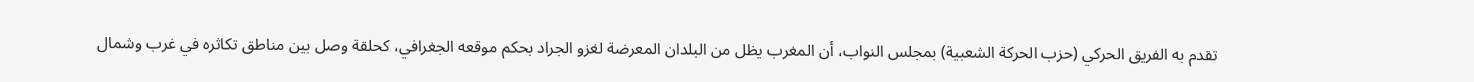تقدم به الفريق الحركي (حزب الحركة الشعبية) بمجلس النواب، أن المغرب يظل من البلدان المعرضة لغزو الجراد بحكم موقعه الجغرافي، كحلقة وصل بين مناطق تكاثره في غرب وشمال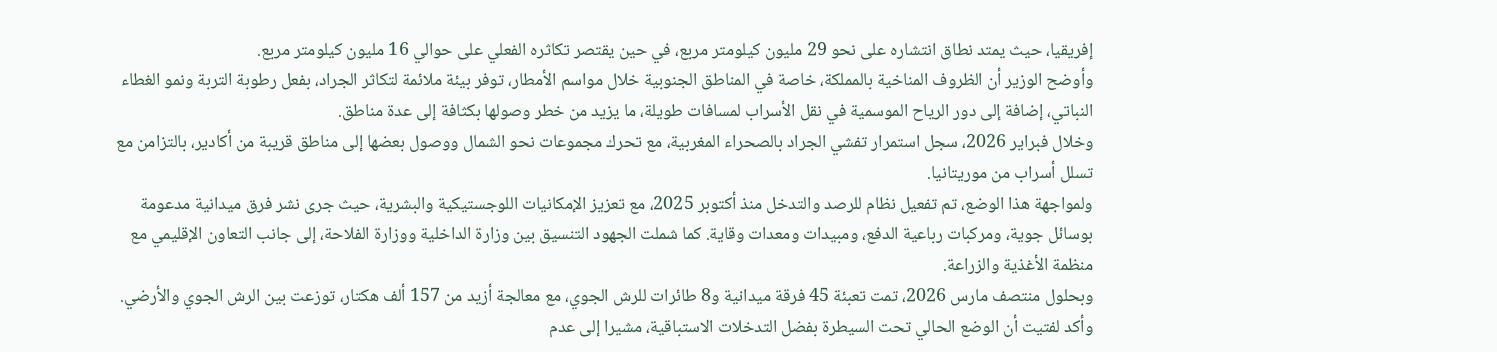إفريقيا، حيث يمتد نطاق انتشاره على نحو 29 مليون كيلومتر مربع، في حين يقتصر تكاثره الفعلي على حوالي 16 مليون كيلومتر مربع.
وأوضح الوزير أن الظروف المناخية بالمملكة، خاصة في المناطق الجنوبية خلال مواسم الأمطار، توفر بيئة ملائمة لتكاثر الجراد، بفعل رطوبة التربة ونمو الغطاء النباتي، إضافة إلى دور الرياح الموسمية في نقل الأسراب لمسافات طويلة، ما يزيد من خطر وصولها بكثافة إلى عدة مناطق.
وخلال فبراير 2026، سجل استمرار تفشي الجراد بالصحراء المغربية، مع تحرك مجموعات نحو الشمال ووصول بعضها إلى مناطق قريبة من أكادير، بالتزامن مع تسلل أسراب من موريتانيا.
ولمواجهة هذا الوضع، تم تفعيل نظام للرصد والتدخل منذ أكتوبر 2025، مع تعزيز الإمكانيات اللوجستيكية والبشرية، حيث جرى نشر فرق ميدانية مدعومة بوسائل جوية، ومركبات رباعية الدفع، ومبيدات ومعدات وقاية. كما شملت الجهود التنسيق بين وزارة الداخلية ووزارة الفلاحة، إلى جانب التعاون الإقليمي مع منظمة الأغذية والزراعة.
وبحلول منتصف مارس 2026، تمت تعبئة 45 فرقة ميدانية و8 طائرات للرش الجوي، مع معالجة أزيد من 157 ألف هكتار، توزعت بين الرش الجوي والأرضي.
وأكد لفتيت أن الوضع الحالي تحت السيطرة بفضل التدخلات الاستباقية، مشيرا إلى عدم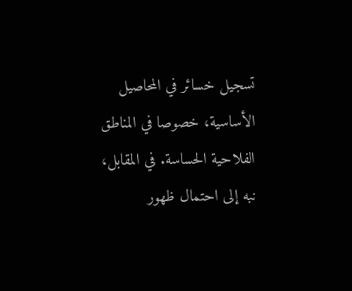تسجيل خسائر في المحاصيل الأساسية، خصوصا في المناطق الفلاحية الحساسة. في المقابل، نبه إلى احتمال ظهور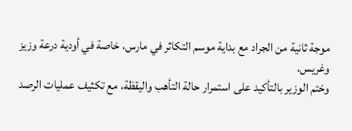موجة ثانية من الجراد مع بداية موسم التكاثر في مارس، خاصة في أودية درعة وزيز وغريس.
وختم الوزير بالتأكيد على استمرار حالة التأهب واليقظة، مع تكثيف عمليات الرصد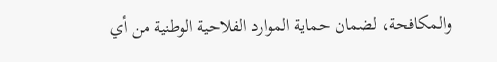والمكافحة، لضمان حماية الموارد الفلاحية الوطنية من أي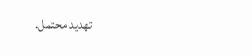تهديد محتمل.